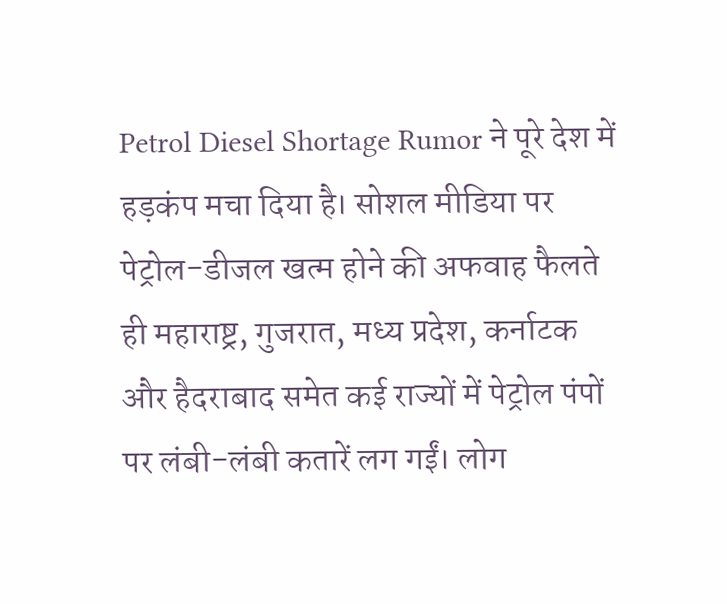Petrol Diesel Shortage Rumor ने पूरे देश में हड़कंप मचा दिया है। सोशल मीडिया पर पेट्रोल-डीजल खत्म होने की अफवाह फैलते ही महाराष्ट्र, गुजरात, मध्य प्रदेश, कर्नाटक और हैदराबाद समेत कई राज्यों में पेट्रोल पंपों पर लंबी-लंबी कतारें लग गईं। लोग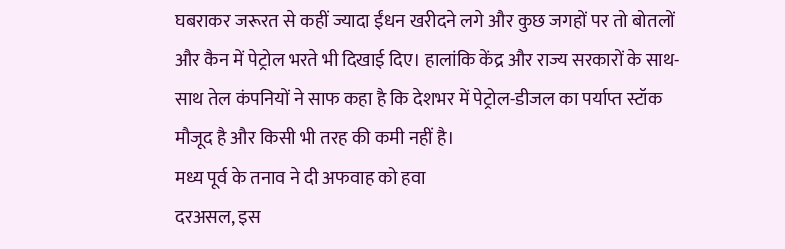घबराकर जरूरत से कहीं ज्यादा ईंधन खरीदने लगे और कुछ जगहों पर तो बोतलों और कैन में पेट्रोल भरते भी दिखाई दिए। हालांकि केंद्र और राज्य सरकारों के साथ-साथ तेल कंपनियों ने साफ कहा है कि देशभर में पेट्रोल-डीजल का पर्याप्त स्टॉक मौजूद है और किसी भी तरह की कमी नहीं है।
मध्य पूर्व के तनाव ने दी अफवाह को हवा
दरअसल, इस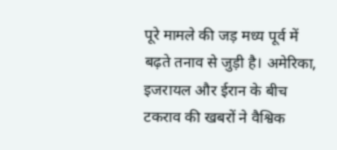पूरे मामले की जड़ मध्य पूर्व में बढ़ते तनाव से जुड़ी है। अमेरिका, इजरायल और ईरान के बीच टकराव की खबरों ने वैश्विक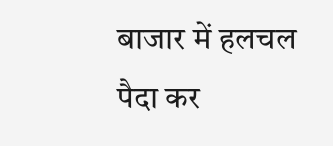बाजार में हलचल पैदा कर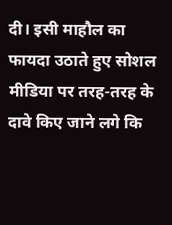दी। इसी माहौल का फायदा उठाते हुए सोशल मीडिया पर तरह-तरह के दावे किए जाने लगे कि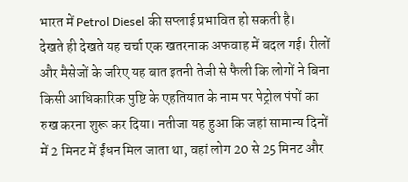भारत में Petrol Diesel की सप्लाई प्रभावित हो सकती है।
देखते ही देखते यह चर्चा एक खतरनाक अफवाह में बदल गई। रीलों और मैसेजों के जरिए यह बात इतनी तेजी से फैली कि लोगों ने बिना किसी आधिकारिक पुष्टि के एहतियात के नाम पर पेट्रोल पंपों का रुख करना शुरू कर दिया। नतीजा यह हुआ कि जहां सामान्य दिनों में 2 मिनट में ईंधन मिल जाता था, वहां लोग 20 से 25 मिनट और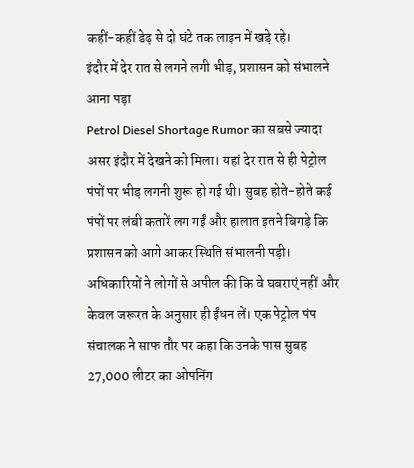कहीं-कहीं डेढ़ से दो घंटे तक लाइन में खड़े रहे।
इंदौर में देर रात से लगने लगी भीड़, प्रशासन को संभालने आना पड़ा
Petrol Diesel Shortage Rumor का सबसे ज्यादा असर इंदौर में देखने को मिला। यहां देर रात से ही पेट्रोल पंपों पर भीड़ लगनी शुरू हो गई थी। सुबह होते-होते कई पंपों पर लंबी कतारें लग गईं और हालात इतने बिगड़े कि प्रशासन को आगे आकर स्थिति संभालनी पड़ी।
अधिकारियों ने लोगों से अपील की कि वे घबराएं नहीं और केवल जरूरत के अनुसार ही ईंधन लें। एक पेट्रोल पंप संचालक ने साफ तौर पर कहा कि उनके पास सुबह 27,000 लीटर का ओपनिंग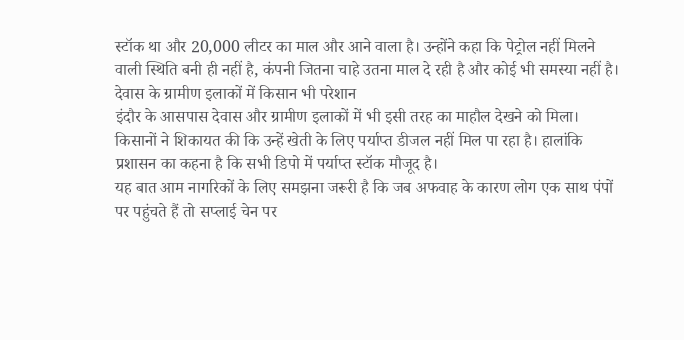स्टॉक था और 20,000 लीटर का माल और आने वाला है। उन्होंने कहा कि पेट्रोल नहीं मिलने वाली स्थिति बनी ही नहीं है, कंपनी जितना चाहे उतना माल दे रही है और कोई भी समस्या नहीं है।
देवास के ग्रामीण इलाकों में किसान भी परेशान
इंदौर के आसपास देवास और ग्रामीण इलाकों में भी इसी तरह का माहौल देखने को मिला। किसानों ने शिकायत की कि उन्हें खेती के लिए पर्याप्त डीजल नहीं मिल पा रहा है। हालांकि प्रशासन का कहना है कि सभी डिपो में पर्याप्त स्टॉक मौजूद है।
यह बात आम नागरिकों के लिए समझना जरूरी है कि जब अफवाह के कारण लोग एक साथ पंपों पर पहुंचते हैं तो सप्लाई चेन पर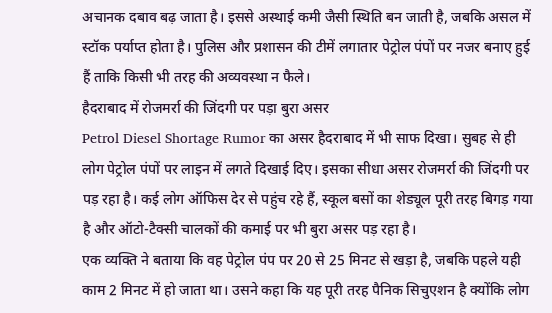अचानक दबाव बढ़ जाता है। इससे अस्थाई कमी जैसी स्थिति बन जाती है, जबकि असल में स्टॉक पर्याप्त होता है। पुलिस और प्रशासन की टीमें लगातार पेट्रोल पंपों पर नजर बनाए हुई हैं ताकि किसी भी तरह की अव्यवस्था न फैले।
हैदराबाद में रोजमर्रा की जिंदगी पर पड़ा बुरा असर
Petrol Diesel Shortage Rumor का असर हैदराबाद में भी साफ दिखा। सुबह से ही लोग पेट्रोल पंपों पर लाइन में लगते दिखाई दिए। इसका सीधा असर रोजमर्रा की जिंदगी पर पड़ रहा है। कई लोग ऑफिस देर से पहुंच रहे हैं, स्कूल बसों का शेड्यूल पूरी तरह बिगड़ गया है और ऑटो-टैक्सी चालकों की कमाई पर भी बुरा असर पड़ रहा है।
एक व्यक्ति ने बताया कि वह पेट्रोल पंप पर 20 से 25 मिनट से खड़ा है, जबकि पहले यही काम 2 मिनट में हो जाता था। उसने कहा कि यह पूरी तरह पैनिक सिचुएशन है क्योंकि लोग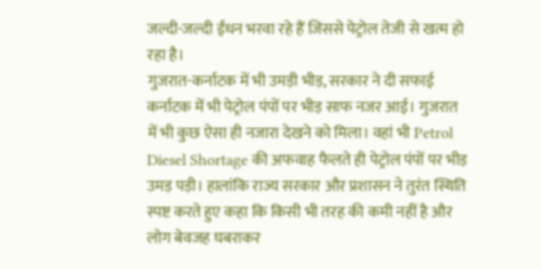जल्दी-जल्दी ईंधन भरवा रहे हैं जिससे पेट्रोल तेजी से खत्म हो रहा है।
गुजरात-कर्नाटक में भी उमड़ी भीड़, सरकार ने दी सफाई
कर्नाटक में भी पेट्रोल पंपों पर भीड़ साफ नजर आई। गुजरात में भी कुछ ऐसा ही नजारा देखने को मिला। वहां भी Petrol Diesel Shortage की अफवाह फैलते ही पेट्रोल पंपों पर भीड़ उमड़ पड़ी। हालांकि राज्य सरकार और प्रशासन ने तुरंत स्थिति स्पष्ट करते हुए कहा कि किसी भी तरह की कमी नहीं है और लोग बेवजह घबराकर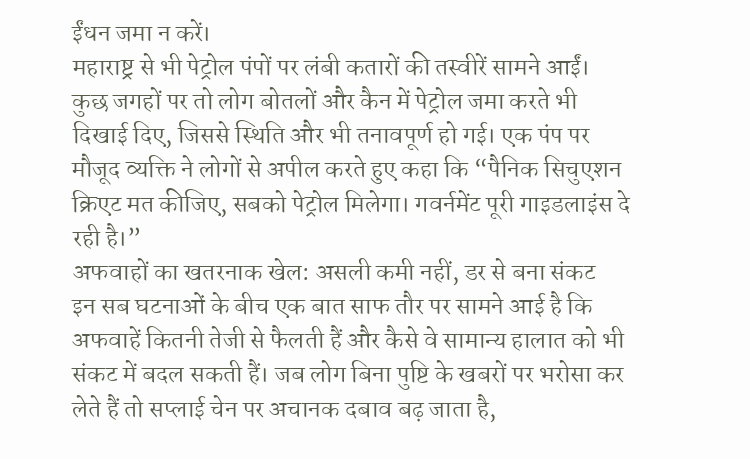ईंधन जमा न करें।
महाराष्ट्र से भी पेट्रोल पंपों पर लंबी कतारों की तस्वीरें सामने आईं। कुछ जगहों पर तो लोग बोतलों और कैन में पेट्रोल जमा करते भी दिखाई दिए, जिससे स्थिति और भी तनावपूर्ण हो गई। एक पंप पर मौजूद व्यक्ति ने लोगों से अपील करते हुए कहा कि “पैनिक सिचुएशन क्रिएट मत कीजिए, सबको पेट्रोल मिलेगा। गवर्नमेंट पूरी गाइडलाइंस दे रही है।”
अफवाहों का खतरनाक खेल: असली कमी नहीं, डर से बना संकट
इन सब घटनाओं के बीच एक बात साफ तौर पर सामने आई है कि अफवाहें कितनी तेजी से फैलती हैं और कैसे वे सामान्य हालात को भी संकट में बदल सकती हैं। जब लोग बिना पुष्टि के खबरों पर भरोसा कर लेते हैं तो सप्लाई चेन पर अचानक दबाव बढ़ जाता है,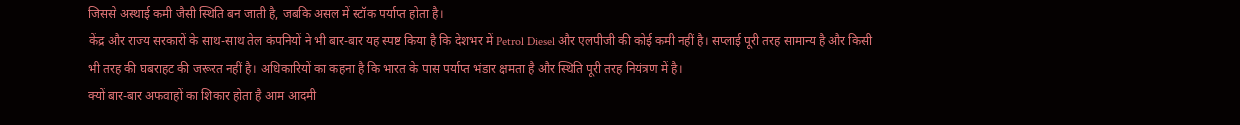जिससे अस्थाई कमी जैसी स्थिति बन जाती है, जबकि असल में स्टॉक पर्याप्त होता है।
केंद्र और राज्य सरकारों के साथ-साथ तेल कंपनियों ने भी बार-बार यह स्पष्ट किया है कि देशभर में Petrol Diesel और एलपीजी की कोई कमी नहीं है। सप्लाई पूरी तरह सामान्य है और किसी भी तरह की घबराहट की जरूरत नहीं है। अधिकारियों का कहना है कि भारत के पास पर्याप्त भंडार क्षमता है और स्थिति पूरी तरह नियंत्रण में है।
क्यों बार-बार अफवाहों का शिकार होता है आम आदमी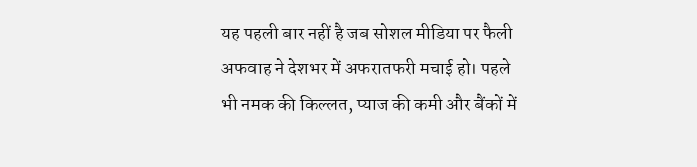यह पहली बार नहीं है जब सोशल मीडिया पर फैली अफवाह ने देशभर में अफरातफरी मचाई हो। पहले भी नमक की किल्लत, प्याज की कमी और बैंकों में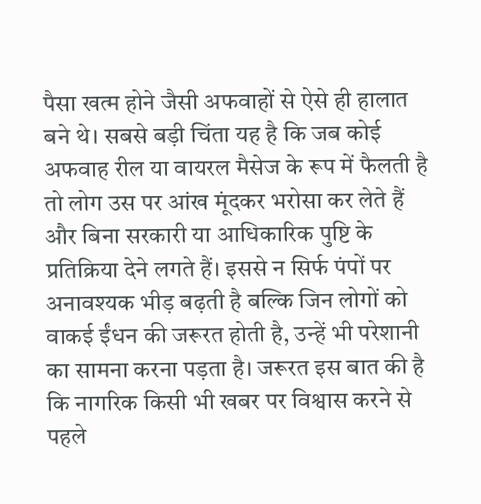पैसा खत्म होने जैसी अफवाहों से ऐसे ही हालात बने थे। सबसे बड़ी चिंता यह है कि जब कोई अफवाह रील या वायरल मैसेज के रूप में फैलती है तो लोग उस पर आंख मूंदकर भरोसा कर लेते हैं और बिना सरकारी या आधिकारिक पुष्टि के प्रतिक्रिया देने लगते हैं। इससे न सिर्फ पंपों पर अनावश्यक भीड़ बढ़ती है बल्कि जिन लोगों को वाकई ईंधन की जरूरत होती है, उन्हें भी परेशानी का सामना करना पड़ता है। जरूरत इस बात की है कि नागरिक किसी भी खबर पर विश्वास करने से पहले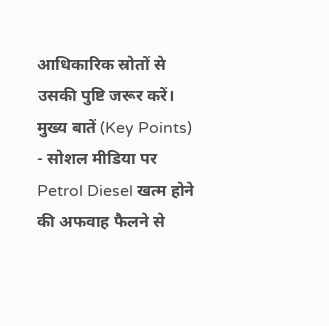आधिकारिक स्रोतों से उसकी पुष्टि जरूर करें।
मुख्य बातें (Key Points)
- सोशल मीडिया पर Petrol Diesel खत्म होने की अफवाह फैलने से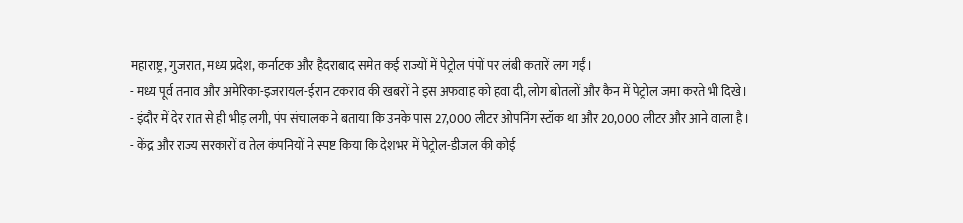महाराष्ट्र, गुजरात, मध्य प्रदेश, कर्नाटक और हैदराबाद समेत कई राज्यों में पेट्रोल पंपों पर लंबी कतारें लग गईं।
- मध्य पूर्व तनाव और अमेरिका-इजरायल-ईरान टकराव की खबरों ने इस अफवाह को हवा दी, लोग बोतलों और कैन में पेट्रोल जमा करते भी दिखे।
- इंदौर में देर रात से ही भीड़ लगी, पंप संचालक ने बताया कि उनके पास 27,000 लीटर ओपनिंग स्टॉक था और 20,000 लीटर और आने वाला है।
- केंद्र और राज्य सरकारों व तेल कंपनियों ने स्पष्ट किया कि देशभर में पेट्रोल-डीजल की कोई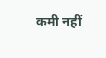कमी नहीं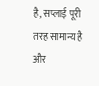है, सप्लाई पूरी तरह सामान्य है और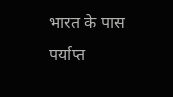भारत के पास पर्याप्त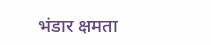भंडार क्षमता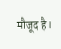मौजूद है।